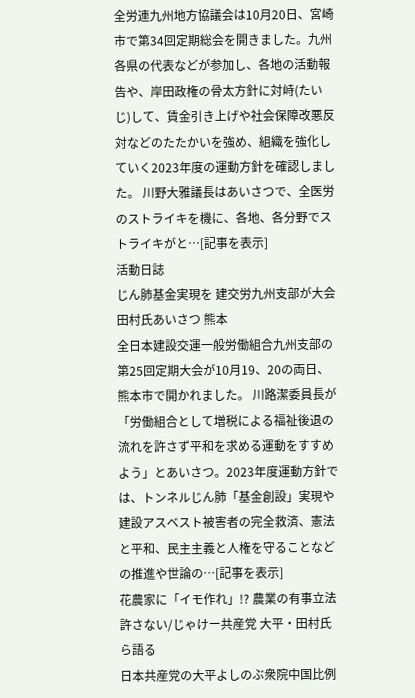全労連九州地方協議会は10月20日、宮崎市で第34回定期総会を開きました。九州各県の代表などが参加し、各地の活動報告や、岸田政権の骨太方針に対峙(たいじ)して、賃金引き上げや社会保障改悪反対などのたたかいを強め、組織を強化していく2023年度の運動方針を確認しました。 川野大雅議長はあいさつで、全医労のストライキを機に、各地、各分野でストライキがと…[記事を表示]
活動日誌
じん肺基金実現を 建交労九州支部が大会 田村氏あいさつ 熊本
全日本建設交運一般労働組合九州支部の第25回定期大会が10月19、20の両日、熊本市で開かれました。 川路潔委員長が「労働組合として増税による福祉後退の流れを許さず平和を求める運動をすすめよう」とあいさつ。2023年度運動方針では、トンネルじん肺「基金創設」実現や建設アスベスト被害者の完全救済、憲法と平和、民主主義と人権を守ることなどの推進や世論の…[記事を表示]
花農家に「イモ作れ」!? 農業の有事立法許さない/じゃけー共産党 大平・田村氏ら語る
日本共産党の大平よしのぶ衆院中国比例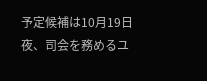予定候補は10月19日夜、司会を務めるユ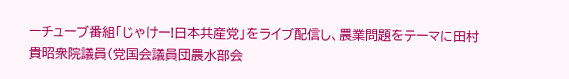ーチューブ番組「じゃけー!日本共産党」をライブ配信し、農業問題をテーマに田村貴昭衆院議員(党国会議員団農水部会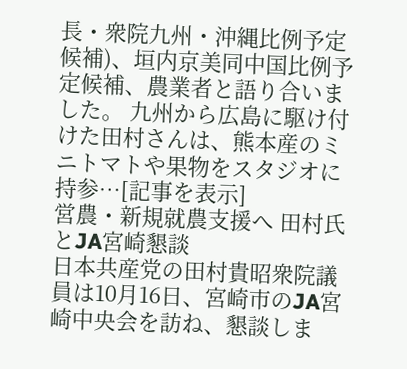長・衆院九州・沖縄比例予定候補)、垣内京美同中国比例予定候補、農業者と語り合いました。 九州から広島に駆け付けた田村さんは、熊本産のミニトマトや果物をスタジオに持参…[記事を表示]
営農・新規就農支援へ 田村氏とJA宮崎懇談
日本共産党の田村貴昭衆院議員は10月16日、宮崎市のJA宮崎中央会を訪ね、懇談しま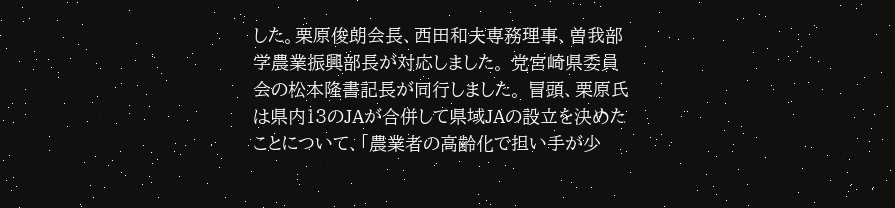した。栗原俊朗会長、西田和夫専務理事、曽我部学農業振興部長が対応しました。 党宮崎県委員会の松本隆書記長が同行しました。 冒頭、栗原氏は県内13のJAが合併して県域JAの設立を決めたことについて、「農業者の高齢化で担い手が少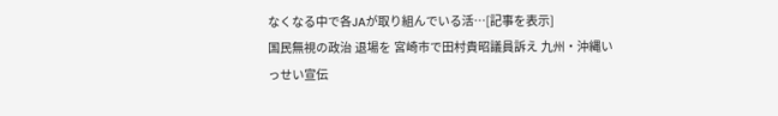なくなる中で各JAが取り組んでいる活…[記事を表示]
国民無視の政治 退場を 宮崎市で田村貴昭議員訴え 九州・沖縄いっせい宣伝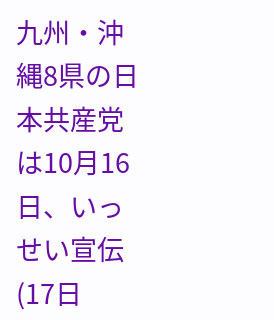九州・沖縄8県の日本共産党は10月16日、いっせい宣伝(17日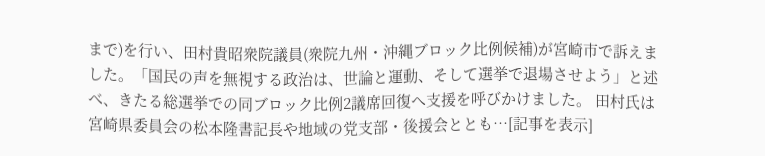まで)を行い、田村貴昭衆院議員(衆院九州・沖縄ブロック比例候補)が宮崎市で訴えました。「国民の声を無視する政治は、世論と運動、そして選挙で退場させよう」と述べ、きたる総選挙での同ブロック比例2議席回復へ支援を呼びかけました。 田村氏は宮崎県委員会の松本隆書記長や地域の党支部・後援会ととも…[記事を表示]